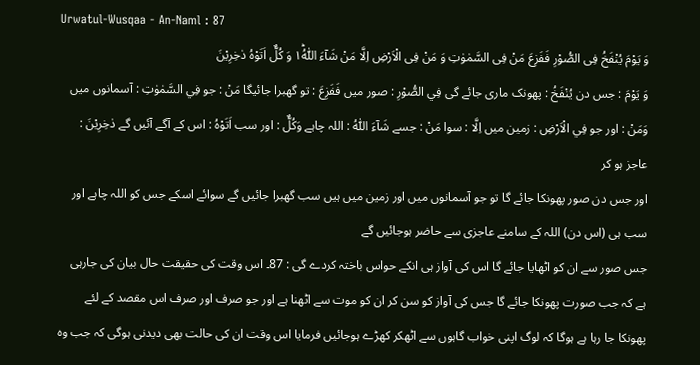Urwatul-Wusqaa - An-Naml : 87
وَ یَوْمَ یُنْفَخُ فِی الصُّوْرِ فَفَزِعَ مَنْ فِی السَّمٰوٰتِ وَ مَنْ فِی الْاَرْضِ اِلَّا مَنْ شَآءَ اللّٰهُ١ؕ وَ كُلٌّ اَتَوْهُ دٰخِرِیْنَ
وَ يَوْمَ : جس دن يُنْفَخُ : پھونک ماری جائے گی فِي الصُّوْرِ : صور میں فَفَزِعَ : تو گھبرا جائیگا مَنْ : جو فِي السَّمٰوٰتِ : آسمانوں میں وَمَنْ : اور جو فِي الْاَرْضِ : زمین میں اِلَّا : سوا مَنْ : جسے شَآءَ اللّٰهُ : اللہ چاہے وَكُلٌّ : اور سب اَتَوْهُ : اس کے آگے آئیں گے دٰخِرِيْنَ : عاجز ہو کر
اور جس دن صور پھونکا جائے گا تو جو آسمانوں میں اور زمین میں ہیں سب گھبرا جائیں گے سوائے اسکے جس کو اللہ چاہے اور سب ہی (اس دن) اللہ کے سامنے عاجزی سے حاضر ہوجائیں گے
جس صور سے ان کو اٹھایا جائے گا اس کی آواز ہی انکے حواس باختہ کردے گی : 87۔ اس وقت کی حقیقت حال بیان کی جارہی ہے کہ جب صورت پھونکا جائے گا جس کی آواز کو سن کر ان کو موت سے اٹھنا ہے اور جو صرف اور صرف اس مقصد کے لئے پھونکا جا رہا ہے ہوگا کہ لوگ اپنی خواب گاہوں سے اٹھکر کھڑے ہوجائیں فرمایا اس وقت ان کی حالت بھی دیدنی ہوگی کہ جب وہ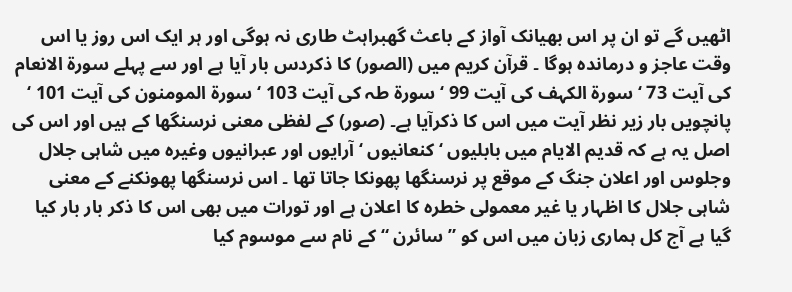اٹھیں گے تو ان پر اس بھیانک آواز کے باعث گھبراہٹ طاری نہ ہوگی اور ہر ایک اس روز یا اس وقت عاجز و درماندہ ہوگا ۔ قرآن کریم میں (الصور) کا ذکردس بار آیا ہے اور سے پہلے سورة الانعام کی آیت 73 ‘ سورة الکہف کی آیت 99 ‘ سورة طہ کی آیت 103 ‘ سورة المومنون کی آیت 101 ‘ پانچویں بار زیر نظر آیت میں اس کا ذکرآیا ہے۔ (صور) کے لفظی معنی نرسنگھا کے ہیں اور اس کی اصل یہ ہے کہ قدیم الایام میں بابلیوں ‘ کنعانیوں ‘ آرایوں اور عبرانیوں وغیرہ میں شاہی جلال وجلوس اور اعلان جنگ کے موقع پر نرسنگھا پھونکا جاتا تھا ۔ اس نرسنگھا پھونکنے کے معنی شاہی جلال کا اظہار یا غیر معمولی خطرہ کا اعلان ہے اور تورات میں بھی اس کا ذکر بار بار کیا گیا ہے آج کل ہماری زبان میں اس کو ” سائرن “ کے نام سے موسوم کیا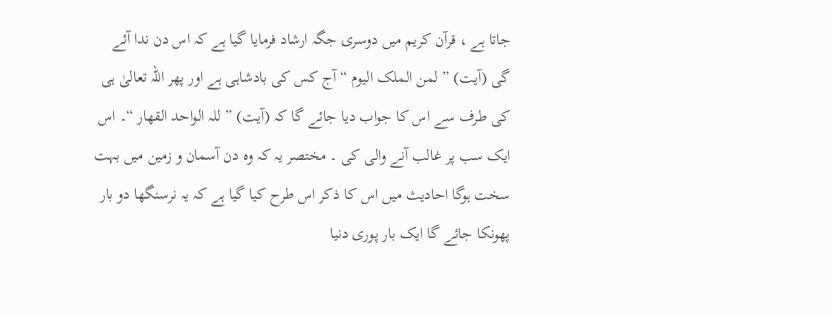جاتا ہے ، قرآن کریم میں دوسری جگہ ارشاد فرمایا گیا ہے کہ اس دن ندا آئے گی (آیت) ” لمن الملک الیوم “ آج کس کی بادشاہی ہے اور پھر اللہ تعالیٰ ہی کی طرف سے اس کا جواب دیا جائے گا کہ (آیت) ” للہ الواحد القھار “۔ اس ایک سب پر غالب آنے والی کی ۔ مختصر یہ کہ وہ دن آسمان و زمین میں بہت سخت ہوگا احادیث میں اس کا ذکر اس طرح کیا گیا ہے کہ یہ نرسنگھا دو بار پھونکا جائے گا ایک بار پوری دنیا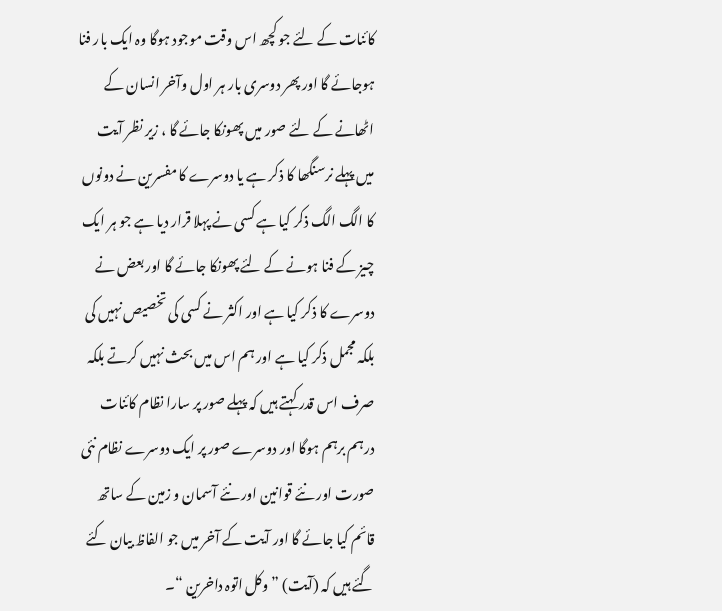کائنات کے لئے جو کچھ اس وقت موجود ہوگا وہ ایک بار فنا ہوجائے گا اور پھر دوسری بار ہر اول وآخر انسان کے اٹھانے کے لئے صور میں پھونکا جائے گا ، زیر نظر آیت میں پہلے نرسنگھا کا ذکر ہے یا دوسرے کا مفسرین نے دونوں کا الگ الگ ذکر کیا ہے کسی نے پہلا قرار دیا ہے جو ہر ایک چیز کے فنا ہونے کے لئے پھونکا جائے گا اور بعض نے دوسرے کا ذکر کیا ہے اور اکثر نے کسی کی تخصیص نہیں کی بلکہ مجمل ذکر کیا ہے اور ہم اس میں بحث نہیں کرتے بلکہ صرف اس قدر کہتے ہیں کہ پہلے صور پر سارا نظام کائنات درہم برہم ہوگا اور دوسرے صور پر ایک دوسرے نظام نئی صورت اور نئے قوانین اور نئے آسمان و زمین کے ساتھ قائم کیا جائے گا اور آیت کے آخر میں جو الفاظ بیان کئے گئے ہیں کہ (آیت) ” وکل اتوہ داخرین “۔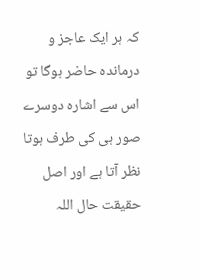کہ ہر ایک عاجز و درماندہ حاضر ہوگا تو اس سے اشارہ دوسرے صور ہی کی طرف ہوتا نظر آتا ہے اور اصل حقیقت حال اللہ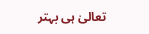تعالیٰ ہی بہتر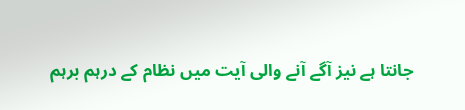جانتا ہے نیز آگے آنے والی آیت میں نظام کے درہم برہم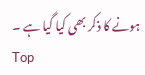ہونے کا ذکر بھی کیا گیا ہے ۔
Top